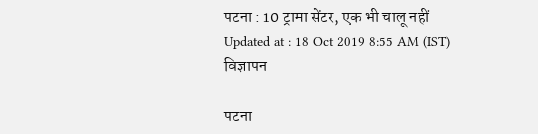पटना : 10 ट्रामा सेंटर, एक भी चालू नहीं
Updated at : 18 Oct 2019 8:55 AM (IST)
विज्ञापन

पटना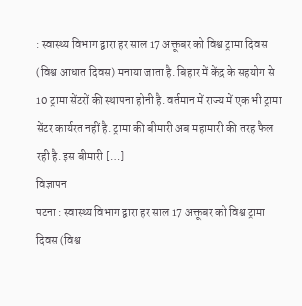: स्वास्थ्य विभाग द्वारा हर साल 17 अक्तूबर को विश्व ट्रामा दिवस (विश्व आधात दिवस) मनाया जाता है. बिहार में केंद्र के सहयोग से 10 ट्रामा सेंटरों की स्थापना होनी है. वर्तमान में राज्य में एक भी ट्रामा सेंटर कार्यरत नहीं है. ट्रामा की बीमारी अब महामारी की तरह फैल रही है. इस बीमारी […]
विज्ञापन
पटना : स्वास्थ्य विभाग द्वारा हर साल 17 अक्तूबर को विश्व ट्रामा दिवस (विश्व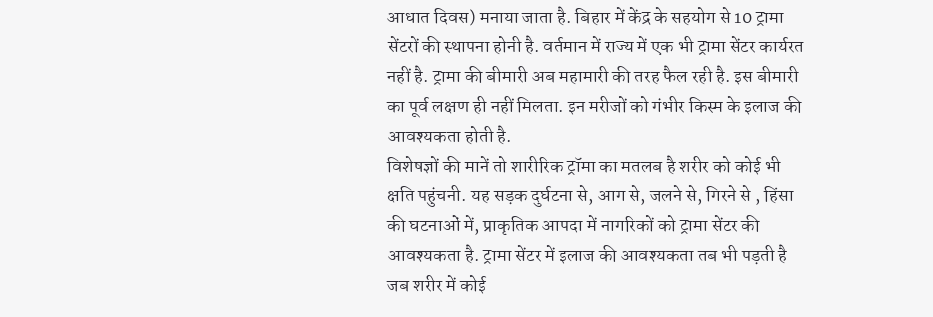आधात दिवस) मनाया जाता है. बिहार में केंद्र के सहयोग से 10 ट्रामा सेंटरों की स्थापना होनी है. वर्तमान में राज्य में एक भी ट्रामा सेंटर कार्यरत नहीं है. ट्रामा की बीमारी अब महामारी की तरह फैल रही है. इस बीमारी का पूर्व लक्षण ही नहीं मिलता. इन मरीजों को गंभीर किस्म के इलाज की आवश्यकता होती है.
विशेषज्ञों की मानें तो शारीरिक ट्रॉमा का मतलब है शरीर को कोई भी क्षति पहुंचनी. यह सड़क दुर्घटना से, आग से, जलने से, गिरने से , हिंसा की घटनाओं में, प्राकृतिक आपदा में नागरिकों को ट्रामा सेंटर की आवश्यकता है. ट्रामा सेंटर में इलाज की आवश्यकता तब भी पड़ती है जब शरीर में कोई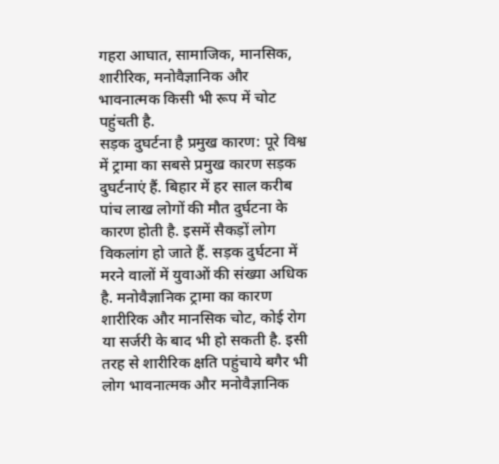गहरा आघात, सामाजिक, मानसिक, शारीरिक, मनोवैज्ञानिक और भावनात्मक किसी भी रूप में चोट पहुंचती है.
सड़क दुघर्टना है प्रमुख कारण: पूरे विश्व में ट्रामा का सबसे प्रमुख कारण सड़क दुघर्टनाएं हैं. बिहार में हर साल करीब पांच लाख लोगों की मौत दुर्घटना के कारण होती है. इसमें सैकड़ों लोग विकलांग हो जाते हैं. सड़क दुर्घटना में मरने वालों में युवाओं की संख्या अधिक है. मनोवैज्ञानिक ट्रामा का कारण शारीरिक और मानसिक चोट, कोई रोग या सर्जरी के बाद भी हो सकती है. इसी तरह से शारीरिक क्षति पहुंचाये बगैर भी लोग भावनात्मक और मनोवैज्ञानिक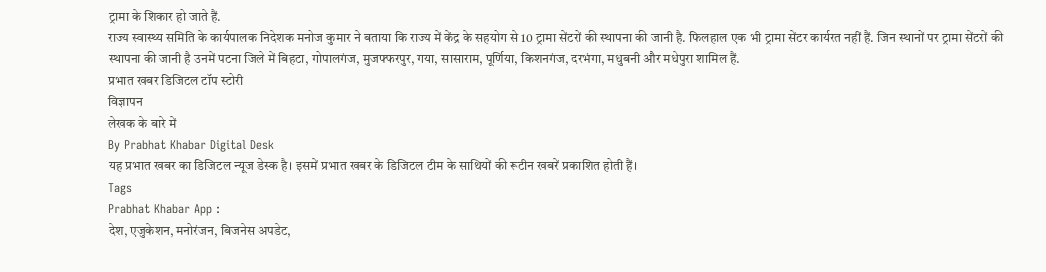ट्रामा के शिकार हो जाते हैं.
राज्य स्वास्थ्य समिति के कार्यपालक निदेशक मनोज कुमार ने बताया कि राज्य में केंद्र के सहयोग से 10 ट्रामा सेंटरों की स्थापना की जानी है. फिलहाल एक भी ट्रामा सेंटर कार्यरत नहीं हैं. जिन स्थानों पर ट्रामा सेंटरों की स्थापना की जानी है उनमें पटना जिले में बिहटा, गोपालगंज, मुजफ्फरपुर, गया, सासाराम, पूर्णिया, किशनगंज, दरभंगा, मधुबनी और मधेपुरा शामिल हैं.
प्रभात खबर डिजिटल टॉप स्टोरी
विज्ञापन
लेखक के बारे में
By Prabhat Khabar Digital Desk
यह प्रभात खबर का डिजिटल न्यूज डेस्क है। इसमें प्रभात खबर के डिजिटल टीम के साथियों की रूटीन खबरें प्रकाशित होती हैं।
Tags
Prabhat Khabar App :
देश, एजुकेशन, मनोरंजन, बिजनेस अपडेट,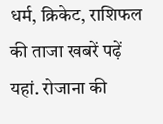धर्म, क्रिकेट, राशिफल की ताजा खबरें पढ़ें यहां. रोजाना की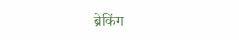ब्रेकिंग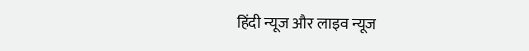हिंदी न्यूज और लाइव न्यूज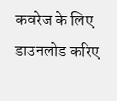कवरेज के लिए डाउनलोड करिए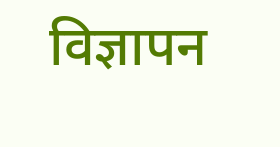विज्ञापन